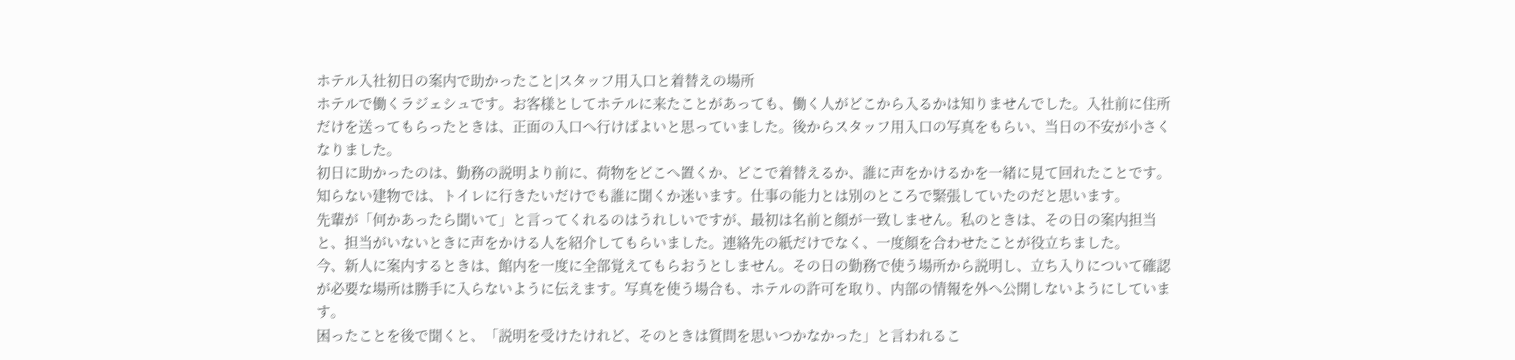ホテル入社初日の案内で助かったこと|スタッフ用入口と着替えの場所
ホテルで働くラジェシュです。お客様としてホテルに来たことがあっても、働く人がどこから入るかは知りませんでした。入社前に住所だけを送ってもらったときは、正面の入口へ行けばよいと思っていました。後からスタッフ用入口の写真をもらい、当日の不安が小さくなりました。
初日に助かったのは、勤務の説明より前に、荷物をどこへ置くか、どこで着替えるか、誰に声をかけるかを一緒に見て回れたことです。知らない建物では、トイレに行きたいだけでも誰に聞くか迷います。仕事の能力とは別のところで緊張していたのだと思います。
先輩が「何かあったら聞いて」と言ってくれるのはうれしいですが、最初は名前と顔が一致しません。私のときは、その日の案内担当と、担当がいないときに声をかける人を紹介してもらいました。連絡先の紙だけでなく、一度顔を合わせたことが役立ちました。
今、新人に案内するときは、館内を一度に全部覚えてもらおうとしません。その日の勤務で使う場所から説明し、立ち入りについて確認が必要な場所は勝手に入らないように伝えます。写真を使う場合も、ホテルの許可を取り、内部の情報を外へ公開しないようにしています。
困ったことを後で聞くと、「説明を受けたけれど、そのときは質問を思いつかなかった」と言われるこ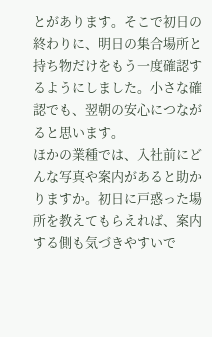とがあります。そこで初日の終わりに、明日の集合場所と持ち物だけをもう一度確認するようにしました。小さな確認でも、翌朝の安心につながると思います。
ほかの業種では、入社前にどんな写真や案内があると助かりますか。初日に戸惑った場所を教えてもらえれば、案内する側も気づきやすいで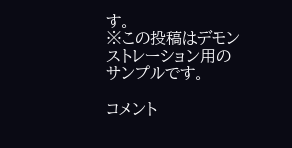す。
※この投稿はデモンストレーション用のサンプルです。

コメント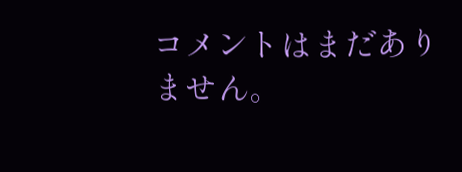コメントはまだありません。